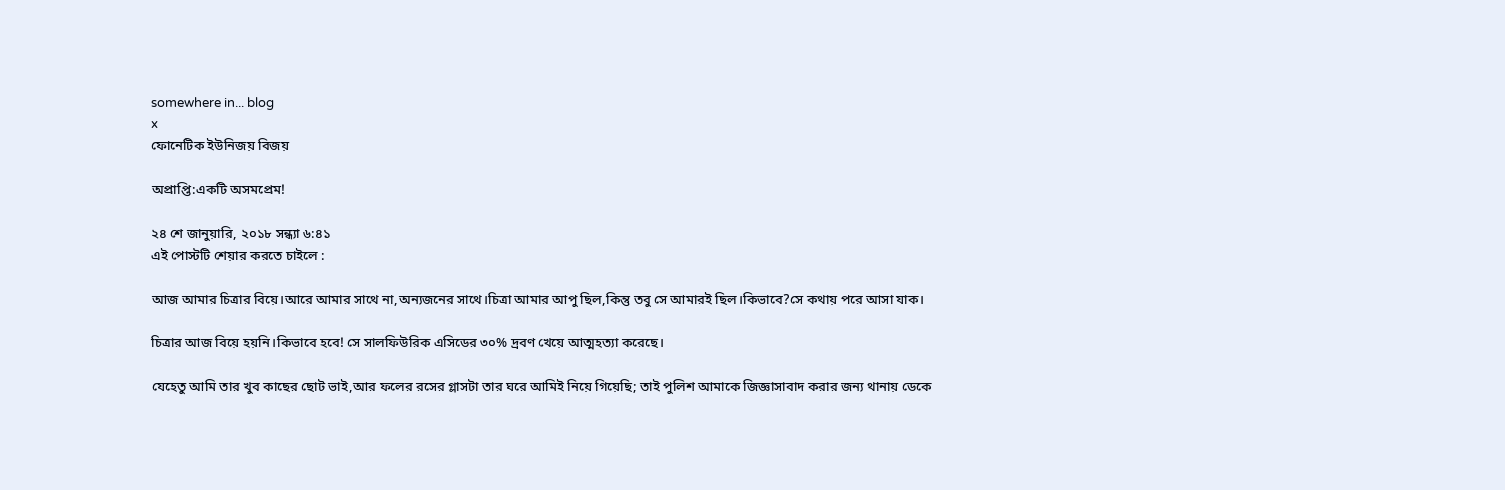somewhere in... blog
x
ফোনেটিক ইউনিজয় বিজয়

অপ্রাপ্তি:একটি অসমপ্রেম!

২৪ শে জানুয়ারি, ২০১৮ সন্ধ্যা ৬:৪১
এই পোস্টটি শেয়ার করতে চাইলে :

আজ আমার চিত্রার বিয়ে।আরে আমার সাথে না,অন্যজনের সাথে।চিত্রা আমার আপু ছিল,কিন্তু তবু সে আমারই ছিল।কিভাবে?সে কথায় পরে আসা যাক।

চিত্রার আজ বিয়ে হয়নি।কিভাবে হবে! সে সালফিউরিক এসিডের ৩০% দ্রবণ খেয়ে আত্মহত্যা করেছে।

যেহেতু আমি তার খুব কাছের ছোট ভাই,আর ফলের রসের গ্লাসটা তার ঘরে আমিই নিয়ে গিয়েছি; তাই পুলিশ আমাকে জিজ্ঞাসাবাদ করার জন্য থানায় ডেকে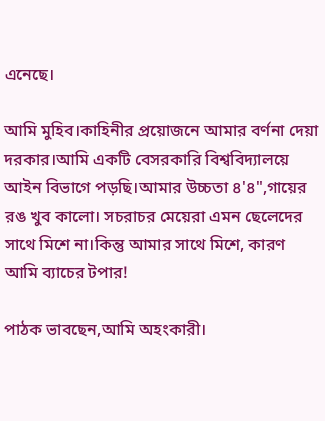এনেছে।

আমি মুহিব।কাহিনীর প্রয়োজনে আমার বর্ণনা দেয়া দরকার।আমি একটি বেসরকারি বিশ্ববিদ্যালয়ে আইন বিভাগে পড়ছি।আমার উচ্চতা ৪'৪",গায়ের রঙ খুব কালো। সচরাচর মেয়েরা এমন ছেলেদের সাথে মিশে না।কিন্তু আমার সাথে মিশে, কারণ আমি ব্যাচের টপার!

পাঠক ভাবছেন,আমি অহংকারী।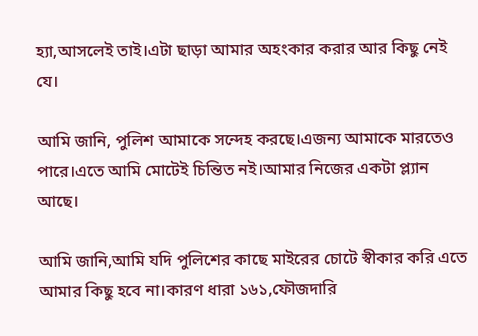হ্যা,আসলেই তাই।এটা ছাড়া আমার অহংকার করার আর কিছু নেই যে।

আমি জানি, পুলিশ আমাকে সন্দেহ করছে।এজন্য আমাকে মারতেও পারে।এতে আমি মোটেই চিন্তিত নই।আমার নিজের একটা প্ল্যান আছে।

আমি জানি,আমি যদি পুলিশের কাছে মাইরের চোটে স্বীকার করি এতে আমার কিছু হবে না।কারণ ধারা ১৬১,ফৌজদারি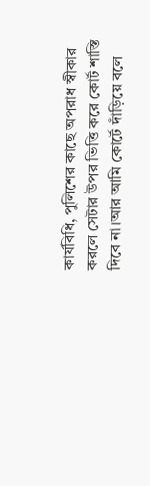কার্যবিধি, পুলিশের কাছে অপরাধ স্বীকার করলে সেটার উপর ভিত্তি করে কোর্ট শাস্তি দিবে না।আর আমি কোর্টে দাঁড়িয়ে বলে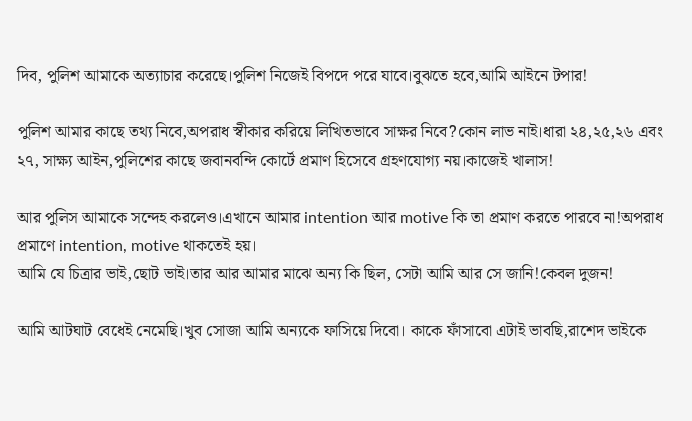দিব, পুলিশ আমাকে অত্যাচার করেছে।পুলিশ নিজেই বিপদে পরে যাবে।বুঝতে হবে,আমি আইনে টপার!

পুলিশ আমার কাছে তথ্য নিবে,অপরাধ স্বীকার করিয়ে লিখিতভাবে সাক্ষর নিবে?কোন লাভ নাই।ধারা ২৪,২৫,২৬ এবং ২৭, সাক্ষ্য আইন,পুলিশের কাছে জবানবন্দি কোর্টে প্রমাণ হিসেবে গ্রহণযোগ্য নয়।কাজেই খালাস!

আর পুলিস আমাকে সন্দেহ করলেও।এখানে আমার intention আর motive কি তা প্রমাণ করতে পারবে না!অপরাধ প্রমাণে intention, motive থাকতেই হয়।
আমি যে চিত্রার ভাই,ছোট ভাই।তার আর আমার মাঝে অন্য কি ছিল, সেটা আমি আর সে জানি!কেবল দুজন!

আমি আটঘাট বেধেই নেমেছি।খুব সোজা আমি অন্যকে ফাসিয়ে দিবো। কাকে ফাঁসাবো এটাই ভাবছি,রাশেদ ভাইকে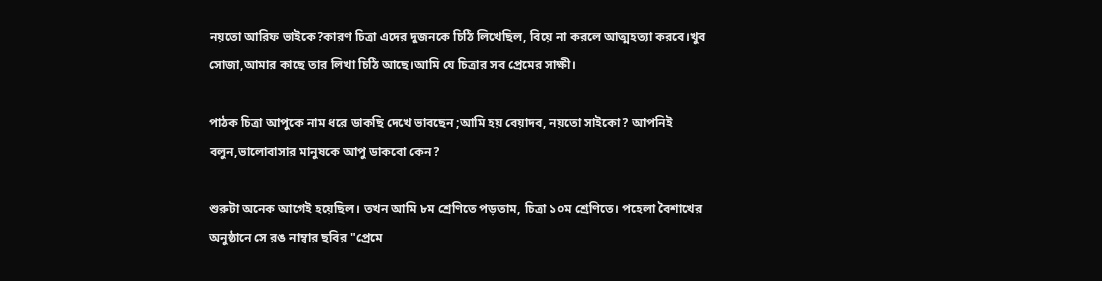নয়তো আরিফ ভাইকে?কারণ চিত্রা এদের দুজনকে চিঠি লিখেছিল, বিয়ে না করলে আত্মহত্যা করবে।খুব সোজা,আমার কাছে তার লিখা চিঠি আছে।আমি যে চিত্রার সব প্রেমের সাক্ষী।

পাঠক চিত্রা আপুকে নাম ধরে ডাকছি দেখে ভাবছেন ;আমি হয় বেয়াদব, নয়তো সাইকো? আপনিই বলুন,ভালোবাসার মানুষকে আপু ডাকবো কেন?

শুরুটা অনেক আগেই হয়েছিল। তখন আমি ৮ম শ্রেণিতে পড়তাম, চিত্রা ১০ম শ্রেণিতে। পহেলা বৈশাখের অনুষ্ঠানে সে রঙ নাম্বার ছবির "প্রেমে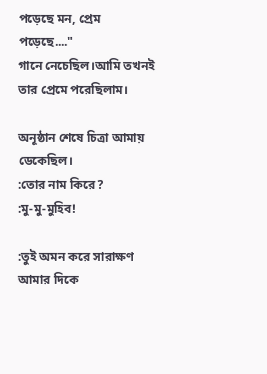পড়েছে মন, প্রেম পড়েছে...."
গানে নেচেছিল।আমি তখনই তার প্রেমে পরেছিলাম।

অনূষ্ঠান শেষে চিত্রা আমায় ডেকেছিল।
:তোর নাম কিরে?
:মু-মু-মুহিব!

:তুই অমন করে সারাক্ষণ আমার দিকে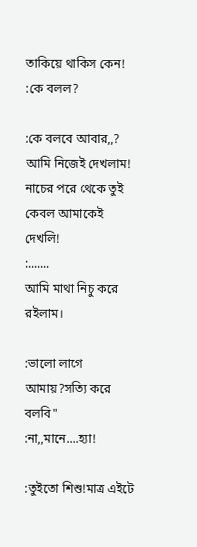তাকিয়ে থাকিস কেন!
:কে বলল?

:কে বলবে আবার,,? আমি নিজেই দেখলাম!
নাচের পরে থেকে তুই কেবল আমাকেই দেখলি!
:.......
আমি মাথা নিচু করে রইলাম।

:ভালো লাগে আমায়?সত্যি করে বলবি"
:না,,মানে....হ্যা!

:তুইতো শিশু!মাত্র এইটে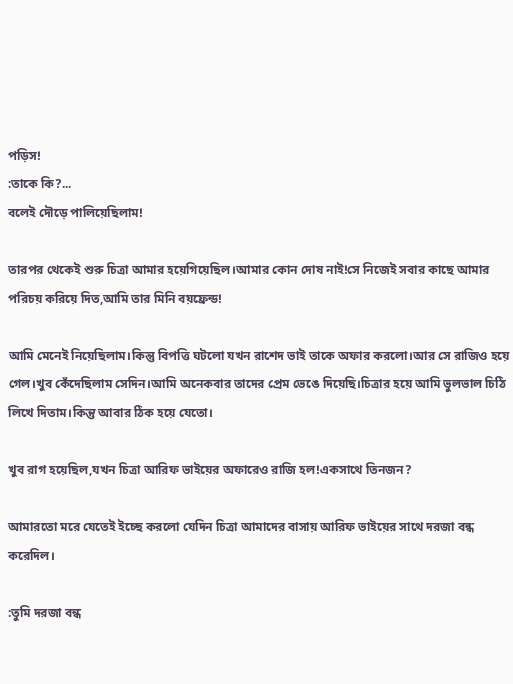পড়িস!
:তাকে কি?...
বলেই দৌড়ে পালিয়েছিলাম!

তারপর থেকেই শুরু চিত্রা আমার হয়েগিয়েছিল।আমার কোন দোষ নাই!সে নিজেই সবার কাছে আমার পরিচয় করিয়ে দিত,আমি তার মিনি বয়ফ্রেন্ড!

আমি মেনেই নিয়েছিলাম।কিন্তু বিপত্তি ঘটলো যখন রাশেদ ভাই তাকে অফার করলো।আর সে রাজিও হয়ে গেল।খুব কেঁদেছিলাম সেদিন।আমি অনেকবার তাদের প্রেম ভেঙে দিয়েছি।চিত্রার হয়ে আমি ভুলভাল চিঠি লিখে দিতাম।কিন্তু আবার ঠিক হয়ে যেতো।

খুব রাগ হয়েছিল,যখন চিত্রা আরিফ ভাইয়ের অফারেও রাজি হল!একসাথে তিনজন?

আমারতো মরে যেতেই ইচ্ছে করলো যেদিন চিত্রা আমাদের বাসায় আরিফ ভাইয়ের সাথে দরজা বন্ধ করেদিল।

:তুমি দরজা বন্ধ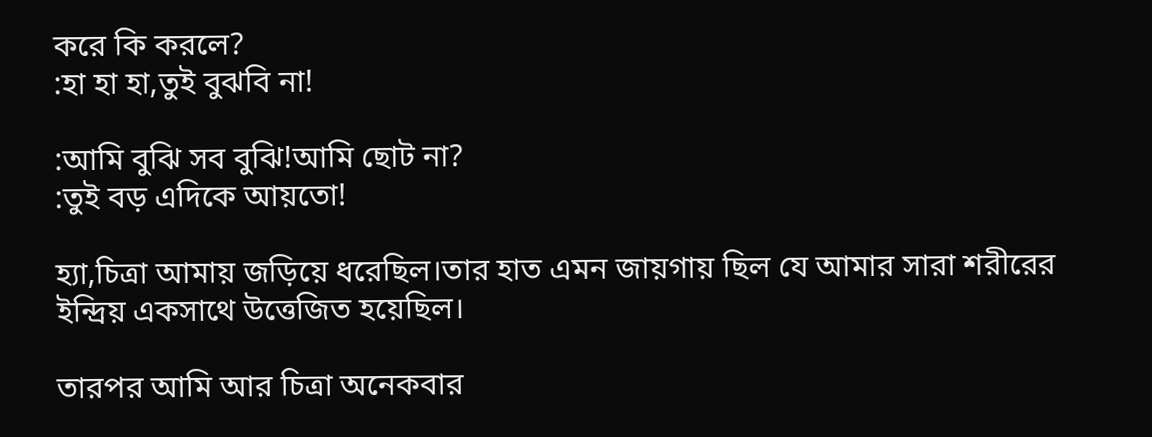করে কি করলে?
:হা হা হা,তুই বুঝবি না!

:আমি বুঝি সব বুঝি!আমি ছোট না?
:তুই বড় এদিকে আয়তো!

হ্যা,চিত্রা আমায় জড়িয়ে ধরেছিল।তার হাত এমন জায়গায় ছিল যে আমার সারা শরীরের ইন্দ্রিয় একসাথে উত্তেজিত হয়েছিল।

তারপর আমি আর চিত্রা অনেকবার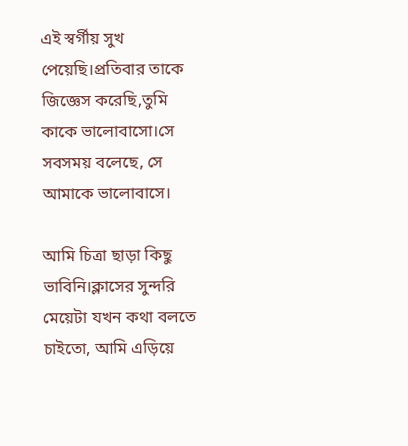এই স্বর্গীয় সুখ পেয়েছি।প্রতিবার তাকে জিজ্ঞেস করেছি,তুমি কাকে ভালোবাসো।সে সবসময় বলেছে, সে আমাকে ভালোবাসে।

আমি চিত্রা ছাড়া কিছু ভাবিনি।ক্লাসের সুন্দরি মেয়েটা যখন কথা বলতে চাইতো, আমি এড়িয়ে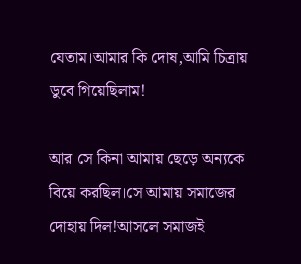যেতাম।আমার কি দোষ,আমি চিত্রায় ডুবে গিয়েছিলাম!

আর সে কিনা আমায় ছেড়ে অন্যকে বিয়ে করছিল।সে আমায় সমাজের দোহায় দিল!আসলে সমাজই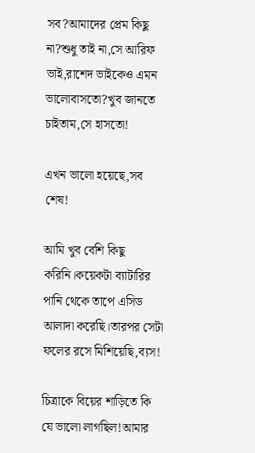সব?আমাদের প্রেম কিছু না?শুধু তাই না,সে আরিফ ভাই,রাশেদ ভাইকেও এমন ভালোবাসতো?খুব জানতে চাইতাম,সে হাসতো!

এখন ভালো হয়েছে,সব শেষ!

আমি খুব বেশি কিছু করিনি।কয়েকটা ব্যাটারির পানি থেকে তাপে এসিড আলাদা করেছি।তারপর সেটা ফলের রসে মিশিয়েছি,ব্যস!

চিত্রাকে বিয়ের শাড়িতে কি যে ভালো লাগছিল!আমার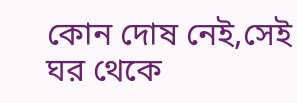কোন দোষ নেই,সেই ঘর থেকে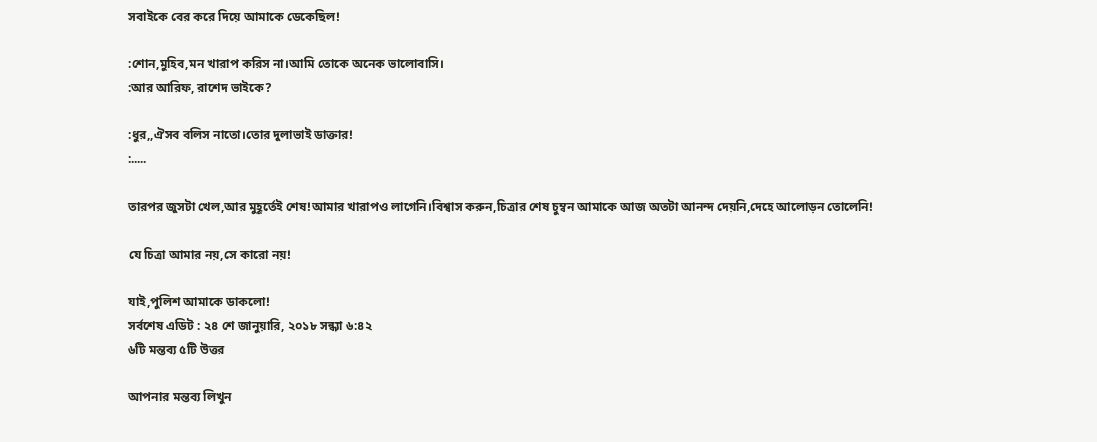সবাইকে বের করে দিয়ে আমাকে ডেকেছিল!

:শোন,মুহিব,মন খারাপ করিস না।আমি তোকে অনেক ভালোবাসি।
:আর আরিফ, রাশেদ ভাইকে?

:ধুর,,ঐসব বলিস নাতো।তোর দুলাভাই ডাক্তার!
:.....

তারপর জুসটা খেল,আর মুহূর্তেই শেষ!আমার খারাপও লাগেনি।বিশ্বাস করুন,চিত্রার শেষ চুম্বন আমাকে আজ অতটা আনন্দ দেয়নি,দেহে আলোড়ন তোলেনি!

যে চিত্রা আমার নয়,সে কারো নয়!

যাই,পুলিশ আমাকে ডাকলো!
সর্বশেষ এডিট : ২৪ শে জানুয়ারি, ২০১৮ সন্ধ্যা ৬:৪২
৬টি মন্তব্য ৫টি উত্তর

আপনার মন্তব্য লিখুন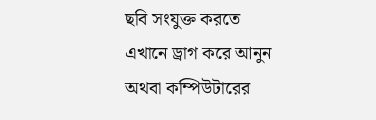ছবি সংযুক্ত করতে এখানে ড্রাগ করে আনুন অথবা কম্পিউটারের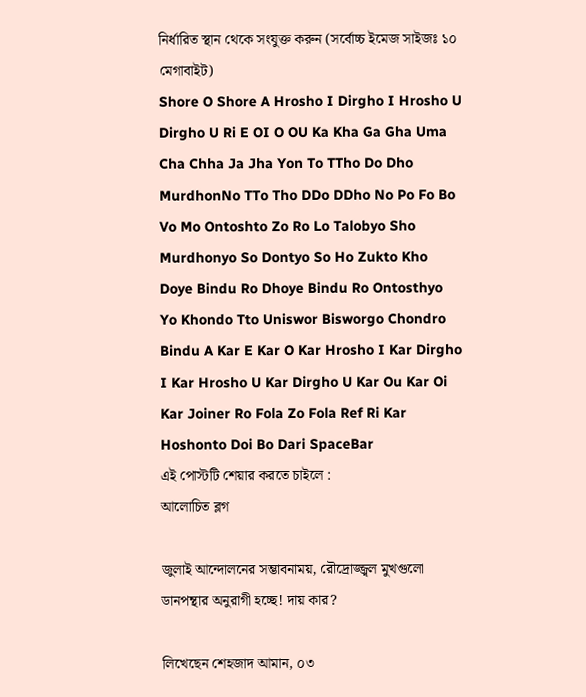নির্ধারিত স্থান থেকে সংযুক্ত করুন (সর্বোচ্চ ইমেজ সাইজঃ ১০ মেগাবাইট)
Shore O Shore A Hrosho I Dirgho I Hrosho U Dirgho U Ri E OI O OU Ka Kha Ga Gha Uma Cha Chha Ja Jha Yon To TTho Do Dho MurdhonNo TTo Tho DDo DDho No Po Fo Bo Vo Mo Ontoshto Zo Ro Lo Talobyo Sho Murdhonyo So Dontyo So Ho Zukto Kho Doye Bindu Ro Dhoye Bindu Ro Ontosthyo Yo Khondo Tto Uniswor Bisworgo Chondro Bindu A Kar E Kar O Kar Hrosho I Kar Dirgho I Kar Hrosho U Kar Dirgho U Kar Ou Kar Oi Kar Joiner Ro Fola Zo Fola Ref Ri Kar Hoshonto Doi Bo Dari SpaceBar
এই পোস্টটি শেয়ার করতে চাইলে :
আলোচিত ব্লগ

জুলাই আন্দোলনের সম্ভাবনাময়, রৌদ্রোজ্জ্বল মুখগুলো ডানপন্থার অনুরাগী হচ্ছে! দায় কার?

লিখেছেন শেহজাদ আমান, ০৩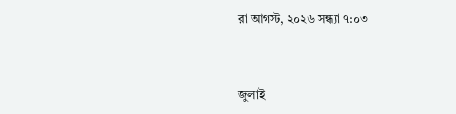রা আগস্ট, ২০২৬ সন্ধ্যা ৭:০৩



জুলাই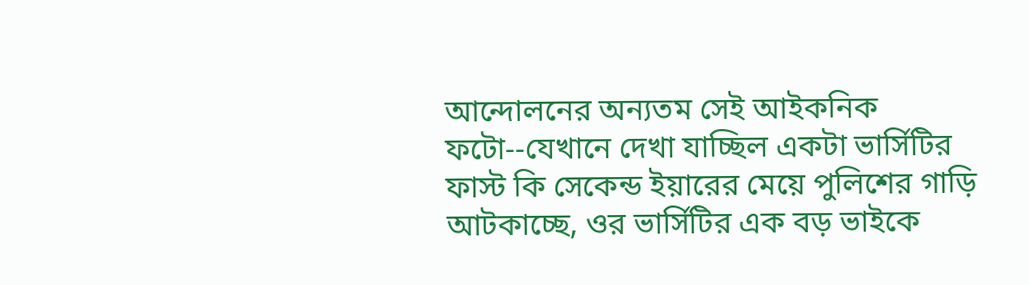আন্দোলনের অন্যতম সেই আইকনিক ফটো--যেখানে দেখা যাচ্ছিল একটা ভার্সিটির ফাস্ট কি সেকেন্ড ইয়ারের মেয়ে পুলিশের গাড়ি আটকাচ্ছে, ওর ভার্সিটির এক বড় ভাইকে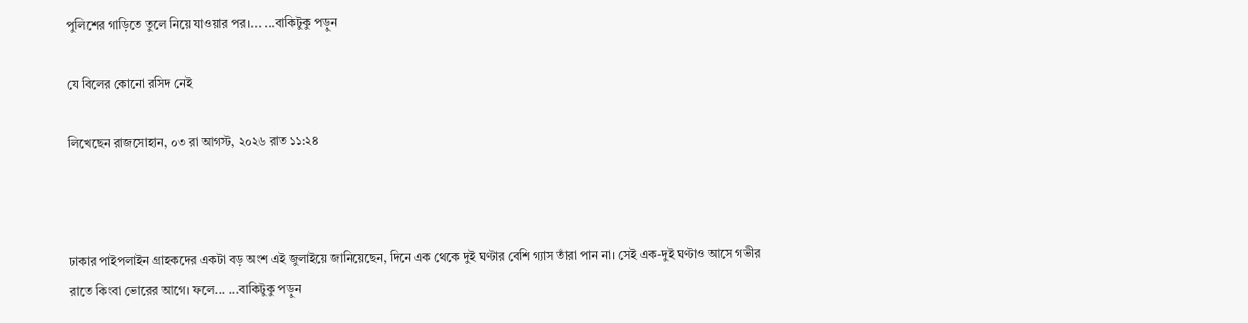পুলিশের গাড়িতে তুলে নিয়ে যাওয়ার পর।... ...বাকিটুকু পড়ুন

যে বিলের কোনো রসিদ নেই

লিখেছেন রাজসোহান, ০৩ রা আগস্ট, ২০২৬ রাত ১১:২৪



ঢাকার পাইপলাইন গ্রাহকদের একটা বড় অংশ এই জুলাইয়ে জানিয়েছেন, দিনে এক থেকে দুই ঘণ্টার বেশি গ্যাস তাঁরা পান না। সেই এক-দুই ঘণ্টাও আসে গভীর রাতে কিংবা ভোরের আগে। ফলে... ...বাকিটুকু পড়ুন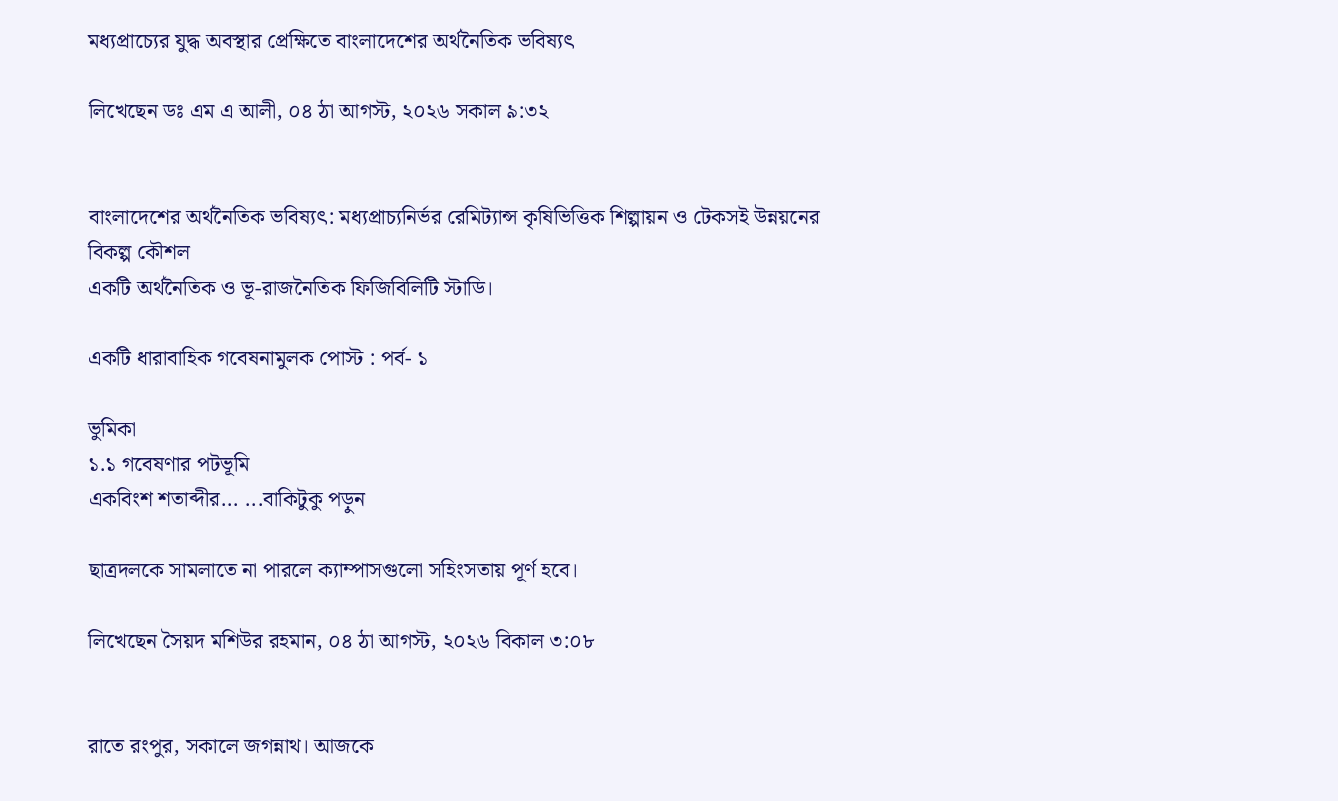মধ্যপ্রাচ্যের যুদ্ধ অবস্থার প্রেক্ষিতে বাংলাদেশের অর্থনৈতিক ভবিষ্যৎ

লিখেছেন ডঃ এম এ আলী, ০৪ ঠা আগস্ট, ২০২৬ সকাল ৯:৩২


বাংলাদেশের অর্থনৈতিক ভবিষ্যৎ: মধ্যপ্রাচ্যনির্ভর রেমিট্যান্স কৃষিভিত্তিক শিল্পায়ন ও টেকসই উন্নয়নের বিকল্প কৌশল
একটি অর্থনৈতিক ও ভূ-রাজনৈতিক ফিজিবিলিটি স্টাডি।

একটি ধারাবাহিক গবেষনামুলক পোস্ট : পর্ব- ১

ভুমিকা
১.১ গবেষণার পটভূমি
একবিংশ শতাব্দীর... ...বাকিটুকু পড়ুন

ছাত্রদলকে সামলাতে না পারলে ক্যাম্পাসগুলো সহিংসতায় পূর্ণ হবে।

লিখেছেন সৈয়দ মশিউর রহমান, ০৪ ঠা আগস্ট, ২০২৬ বিকাল ৩:০৮


রাতে রংপুর, সকালে জগন্নাথ। আজকে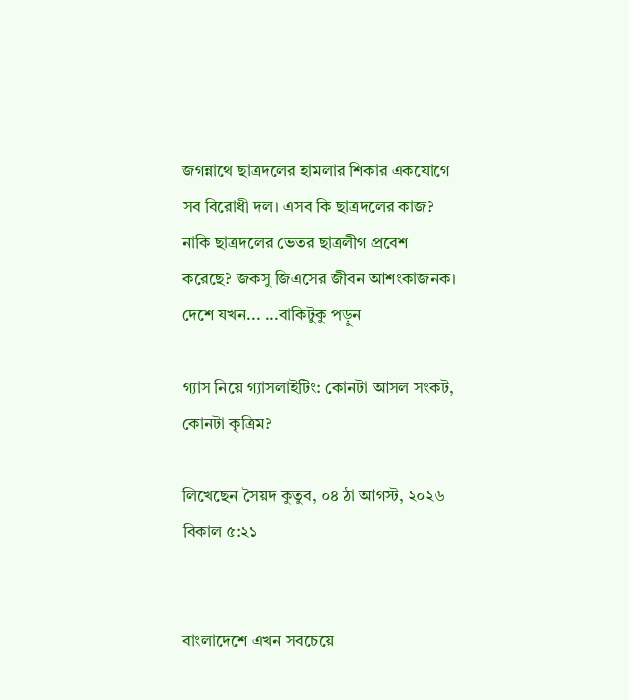জগন্নাথে ছাত্রদলের হামলার শিকার একযোগে সব বিরোধী দল। এসব কি ছাত্রদলের কাজ? নাকি ছাত্রদলের ভেতর ছাত্রলীগ প্রবেশ করেছে? জকসু জিএসের জীবন আশংকাজনক। দেশে যখন... ...বাকিটুকু পড়ুন

গ্যাস নিয়ে গ্যাসলাইটিং: কোনটা আসল সংকট, কোনটা কৃত্রিম?

লিখেছেন সৈয়দ কুতুব, ০৪ ঠা আগস্ট, ২০২৬ বিকাল ৫:২১


বাংলাদেশে এখন সবচেয়ে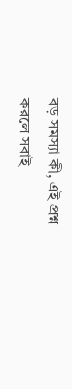বড় সমস্যা কী, এই প্রশ্ন করলে সবাই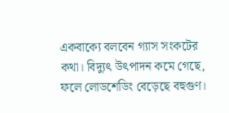একবাক্যে বলবেন গ্যাস সংকটের কথা। বিদ্যুৎ উৎপাদন কমে গেছে, ফলে লোডশেডিং বেড়েছে বহুগুণ।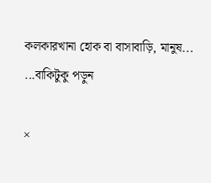কলকারখানা হোক বা বাসাবাড়ি, মানুষ... ...বাকিটুকু পড়ুন

×